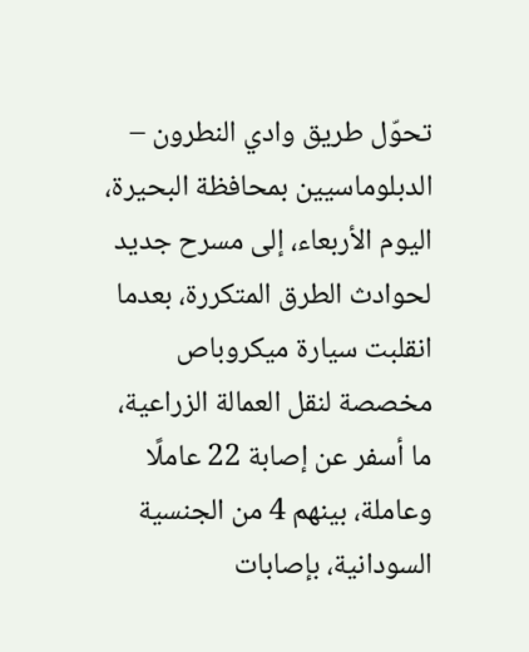تحوّل طريق وادي النطرون – الدبلوماسيين بمحافظة البحيرة، اليوم الأربعاء، إلى مسرح جديد لحوادث الطرق المتكررة، بعدما انقلبت سيارة ميكروباص مخصصة لنقل العمالة الزراعية، ما أسفر عن إصابة 22 عاملًا وعاملة، بينهم 4 من الجنسية السودانية، بإصابات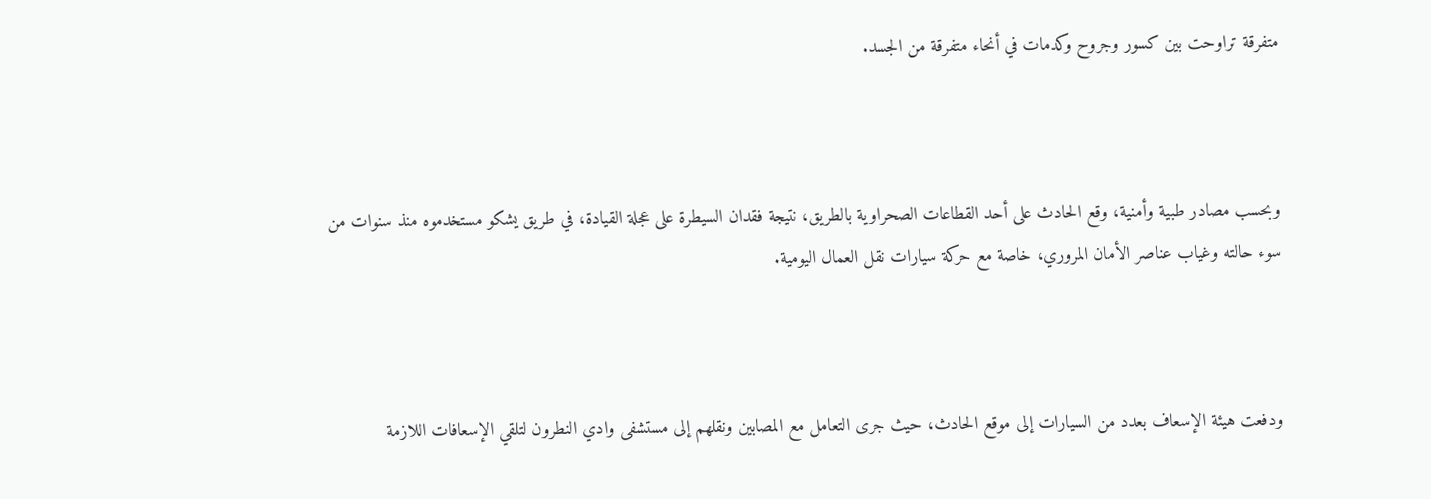متفرقة تراوحت بين كسور وجروح وكدمات في أنحاء متفرقة من الجسد.



وبحسب مصادر طبية وأمنية، وقع الحادث على أحد القطاعات الصحراوية بالطريق، نتيجة فقدان السيطرة على عجلة القيادة، في طريق يشكو مستخدموه منذ سنوات من سوء حالته وغياب عناصر الأمان المروري، خاصة مع حركة سيارات نقل العمال اليومية.



ودفعت هيئة الإسعاف بعدد من السيارات إلى موقع الحادث، حيث جرى التعامل مع المصابين ونقلهم إلى مستشفى وادي النطرون لتلقي الإسعافات اللازمة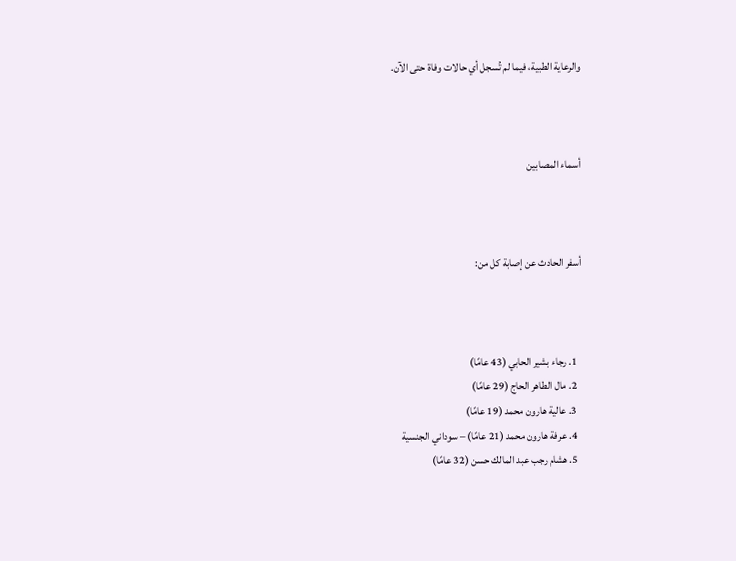والرعاية الطبية، فيما لم تُسجل أي حالات وفاة حتى الآن.



أسماء المصابين



أسفر الحادث عن إصابة كل من:



  1. رجاء بشير الحابي (43 عامًا)
  2. مال الطاهر الحاج (29 عامًا)
  3. عالية هارون محمد (19 عامًا)
  4. عرفة هارون محمد (21 عامًا) – سوداني الجنسية
  5. هشام رجب عبد المالك حسن (32 عامًا)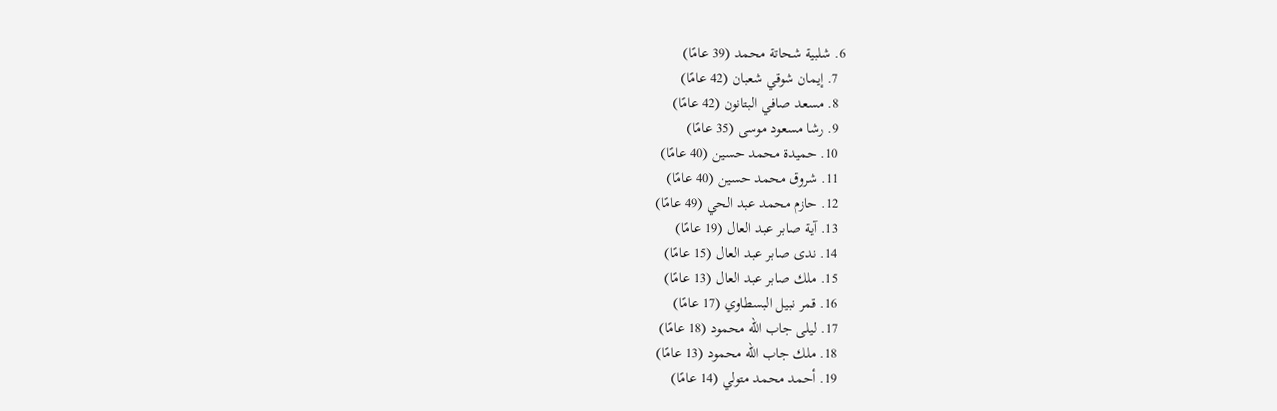6. شلبية شحاتة محمد (39 عامًا)
  7. إيمان شوقي شعبان (42 عامًا)
  8. مسعد صافي البتانون (42 عامًا)
  9. رشا مسعود موسى (35 عامًا)
  10. حميدة محمد حسين (40 عامًا)
  11. شروق محمد حسين (40 عامًا)
  12. حازم محمد عبد الحي (49 عامًا)
  13. آية صابر عبد العال (19 عامًا)
  14. ندى صابر عبد العال (15 عامًا)
  15. ملك صابر عبد العال (13 عامًا)
  16. قمر نبيل البسطاوي (17 عامًا)
  17. ليلى جاب الله محمود (18 عامًا)
  18. ملك جاب الله محمود (13 عامًا)
  19. أحمد محمد متولي (14 عامًا)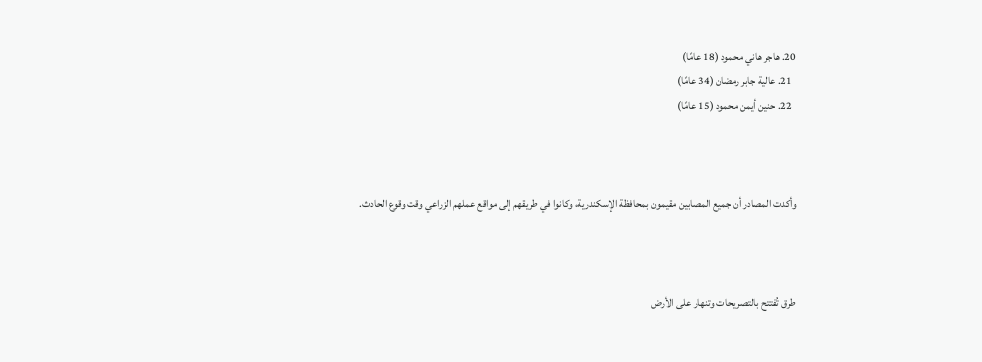20. هاجر هاني محمود (18 عامًا)
  21. عالية جابر رمضان (34 عامًا)
  22. حنين أيمن محمود (15 عامًا)



وأكدت المصادر أن جميع المصابين مقيمون بمحافظة الإسكندرية، وكانوا في طريقهم إلى مواقع عملهم الزراعي وقت وقوع الحادث.



طرق تُفتتح بالتصريحات وتنهار على الأرض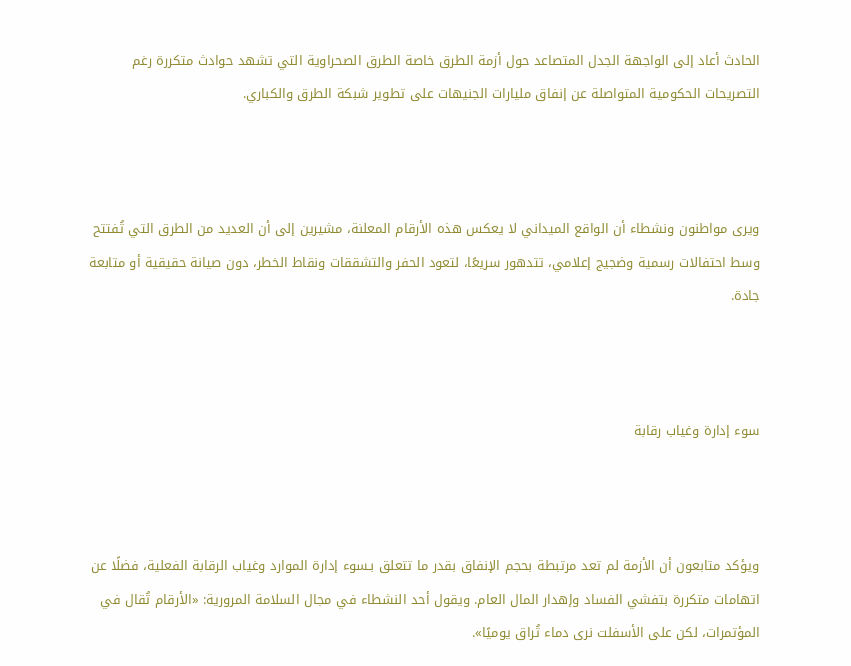الحادث أعاد إلى الواجهة الجدل المتصاعد حول أزمة الطرق خاصة الطرق الصحراوية التي تشهد حوادث متكررة رغم التصريحات الحكومية المتواصلة عن إنفاق مليارات الجنيهات على تطوير شبكة الطرق والكباري.



ويرى مواطنون ونشطاء أن الواقع الميداني لا يعكس هذه الأرقام المعلنة، مشيرين إلى أن العديد من الطرق التي تُفتتح وسط احتفالات رسمية وضجيج إعلامي، تتدهور سريعًا، لتعود الحفر والتشققات ونقاط الخطر، دون صيانة حقيقية أو متابعة جادة.



سوء إدارة وغياب رقابة



ويؤكد متابعون أن الأزمة لم تعد مرتبطة بحجم الإنفاق بقدر ما تتعلق بـسوء إدارة الموارد وغياب الرقابة الفعلية، فضلًا عن اتهامات متكررة بتفشي الفساد وإهدار المال العام. ويقول أحد النشطاء في مجال السلامة المرورية: «الأرقام تُقال في المؤتمرات، لكن على الأسفلت نرى دماء تُراق يوميًا».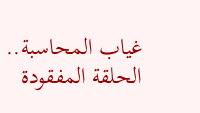غياب المحاسبة.. الحلقة المفقودة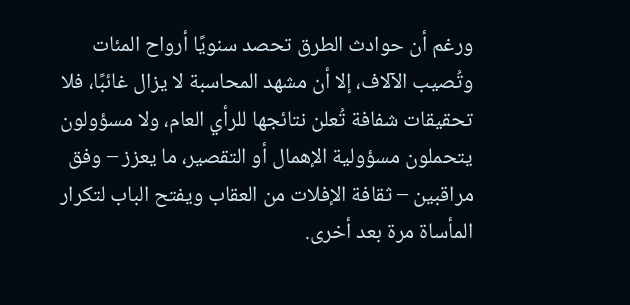ورغم أن حوادث الطرق تحصد سنويًا أرواح المئات وتُصيب الآلاف، إلا أن مشهد المحاسبة لا يزال غائبًا، فلا تحقيقات شفافة تُعلن نتائجها للرأي العام، ولا مسؤولون يتحملون مسؤولية الإهمال أو التقصير، ما يعزز – وفق مراقبين – ثقافة الإفلات من العقاب ويفتح الباب لتكرار المأساة مرة بعد أخرى.